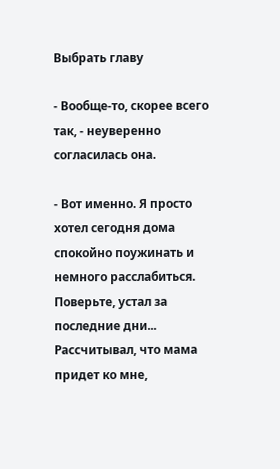Выбрать главу

- Вообще-то, скорее всего так, - неуверенно согласилась она.

- Вот именно. Я просто хотел сегодня дома спокойно поужинать и немного расслабиться. Поверьте, устал за последние дни... Рассчитывал, что мама придет ко мне,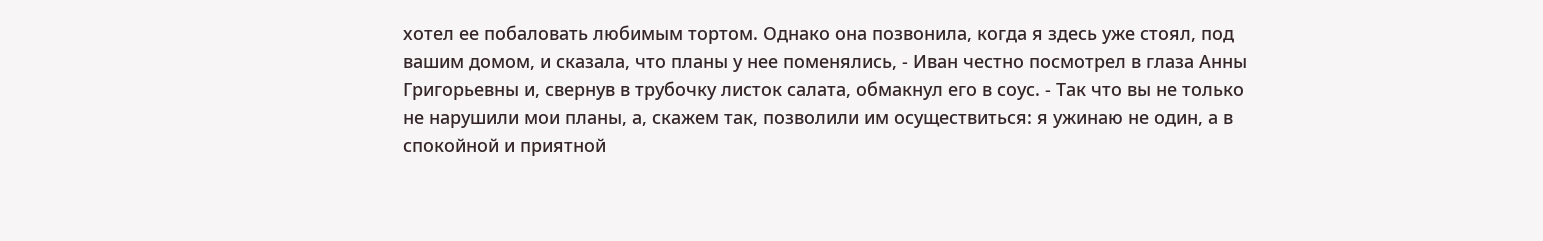хотел ее побаловать любимым тортом. Однако она позвонила, когда я здесь уже стоял, под вашим домом, и сказала, что планы у нее поменялись, - Иван честно посмотрел в глаза Анны Григорьевны и, свернув в трубочку листок салата, обмакнул его в соус. - Так что вы не только не нарушили мои планы, а, скажем так, позволили им осуществиться: я ужинаю не один, а в спокойной и приятной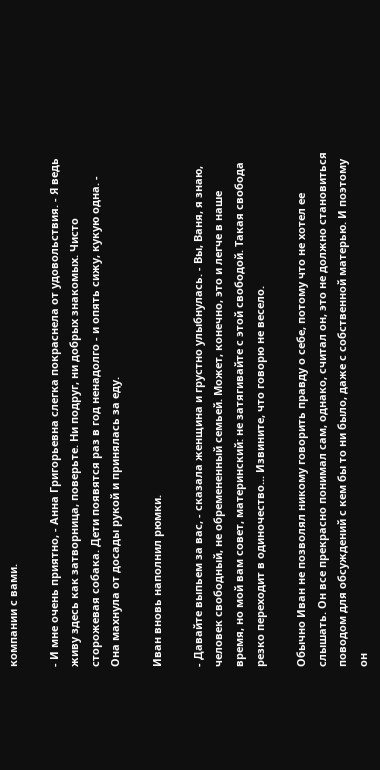компании с вами.

- И мне очень приятно, - Анна Григорьевна слегка покраснела от удовольствия. - Я ведь живу здесь как затворница, поверьте. Ни подруг, ни добрых знакомых. Чисто сторожевая собака. Дети появятся раз в год ненадолго - и опять сижу, кукую одна. - Она махнула от досады рукой и принялась за еду.

Иван вновь наполнил рюмки.

- Давайте выпьем за вас, - сказала женщина и грустно улыбнулась. - Вы, Ваня, я знаю, человек свободный, не обремененный семьей. Может, конечно, это и легче в наше время, но мой вам совет, материнский: не затягивайте с этой свободой. Такая свобода резко переходит в одиночество... Извините, что говорю не весело.

Обычно Иван не позволял никому говорить правду о себе, потому что не хотел ее слышать. Он все прекрасно понимал сам, однако, считал он, это не должно становиться поводом для обсуждений с кем бы то ни было, даже с собственной матерью. И поэтому он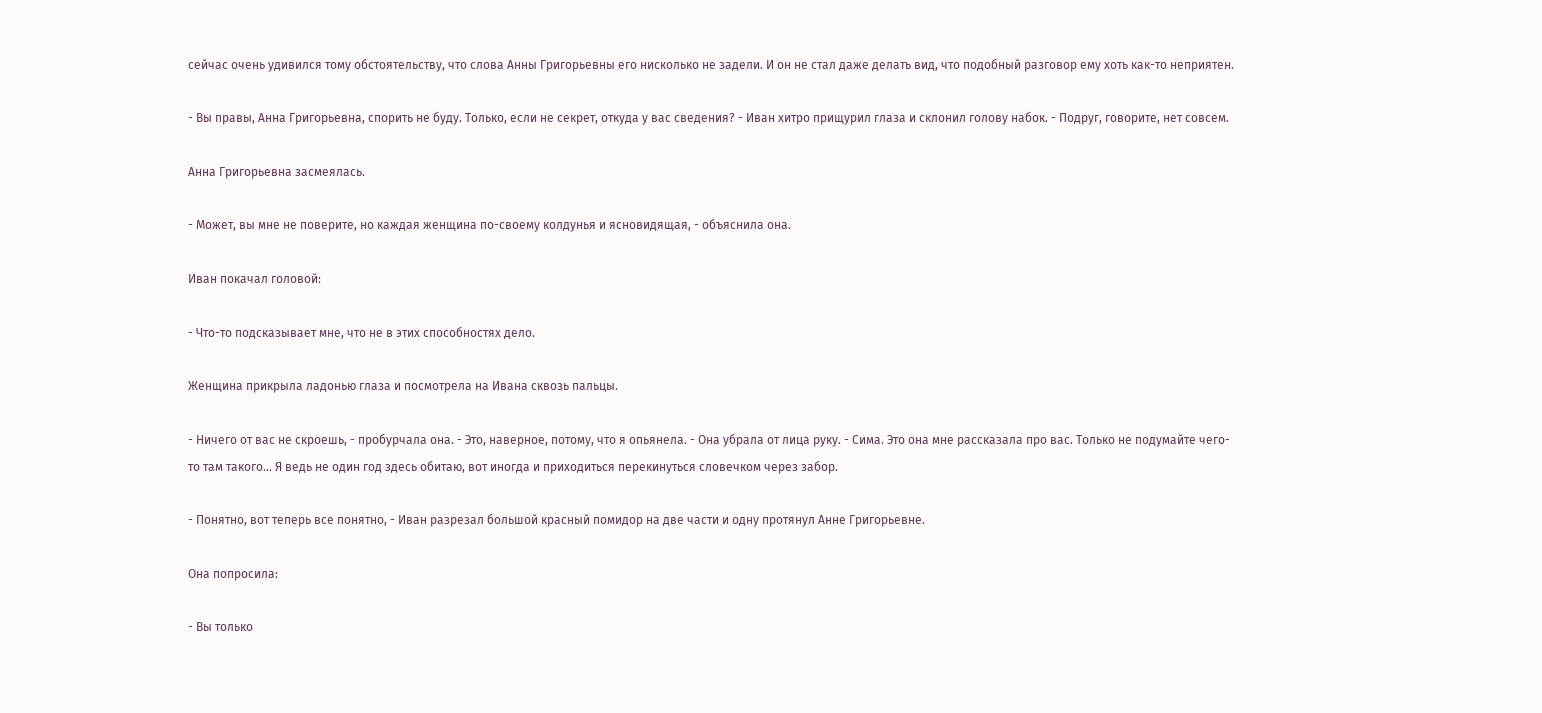сейчас очень удивился тому обстоятельству, что слова Анны Григорьевны его нисколько не задели. И он не стал даже делать вид, что подобный разговор ему хоть как-то неприятен.

- Вы правы, Анна Григорьевна, спорить не буду. Только, если не секрет, откуда у вас сведения? - Иван хитро прищурил глаза и склонил голову набок. - Подруг, говорите, нет совсем.

Анна Григорьевна засмеялась.

- Может, вы мне не поверите, но каждая женщина по-своему колдунья и ясновидящая, - объяснила она.

Иван покачал головой:

- Что-то подсказывает мне, что не в этих способностях дело.

Женщина прикрыла ладонью глаза и посмотрела на Ивана сквозь пальцы.

- Ничего от вас не скроешь, - пробурчала она. - Это, наверное, потому, что я опьянела. - Она убрала от лица руку. - Сима. Это она мне рассказала про вас. Только не подумайте чего-то там такого... Я ведь не один год здесь обитаю, вот иногда и приходиться перекинуться словечком через забор.

- Понятно, вот теперь все понятно, - Иван разрезал большой красный помидор на две части и одну протянул Анне Григорьевне.

Она попросила:

- Вы только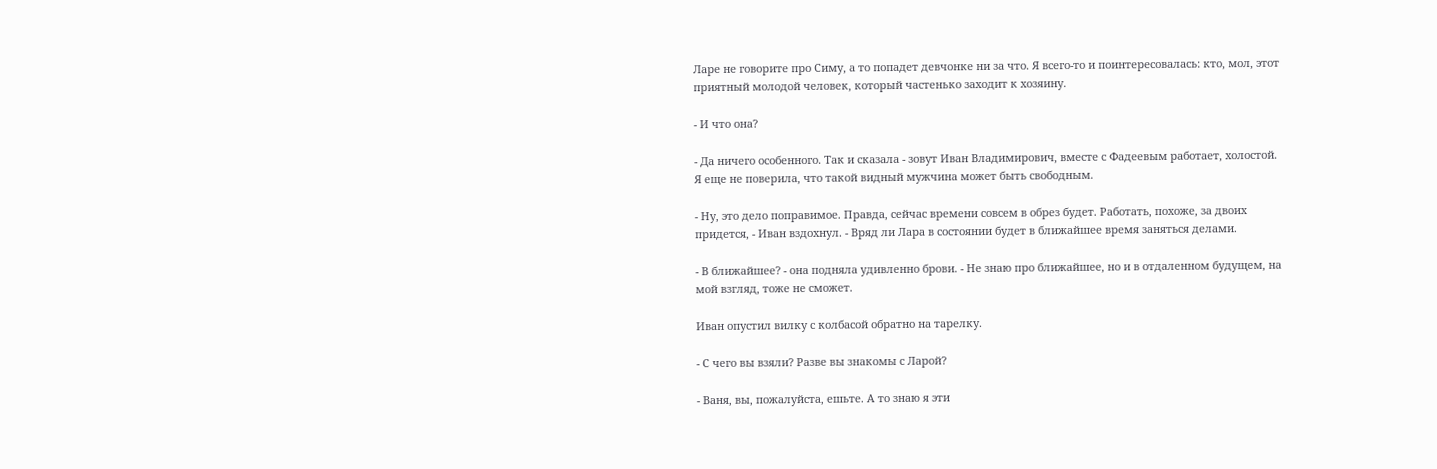Ларе не говорите про Симу, а то попадет девчонке ни за что. Я всего-то и поинтересовалась: кто, мол, этот приятный молодой человек, который частенько заходит к хозяину.

- И что она?

- Да ничего особенного. Так и сказала - зовут Иван Владимирович, вместе с Фадеевым работает, холостой. Я еще не поверила, что такой видный мужчина может быть свободным.

- Ну, это дело поправимое. Правда, сейчас времени совсем в обрез будет. Работать, похоже, за двоих придется, - Иван вздохнул. - Вряд ли Лара в состоянии будет в ближайшее время заняться делами.

- В ближайшее? - она подняла удивленно брови. - Не знаю про ближайшее, но и в отдаленном будущем, на мой взгляд, тоже не сможет.

Иван опустил вилку с колбасой обратно на тарелку.

- С чего вы взяли? Разве вы знакомы с Ларой?

- Ваня, вы, пожалуйста, ешьте. А то знаю я эти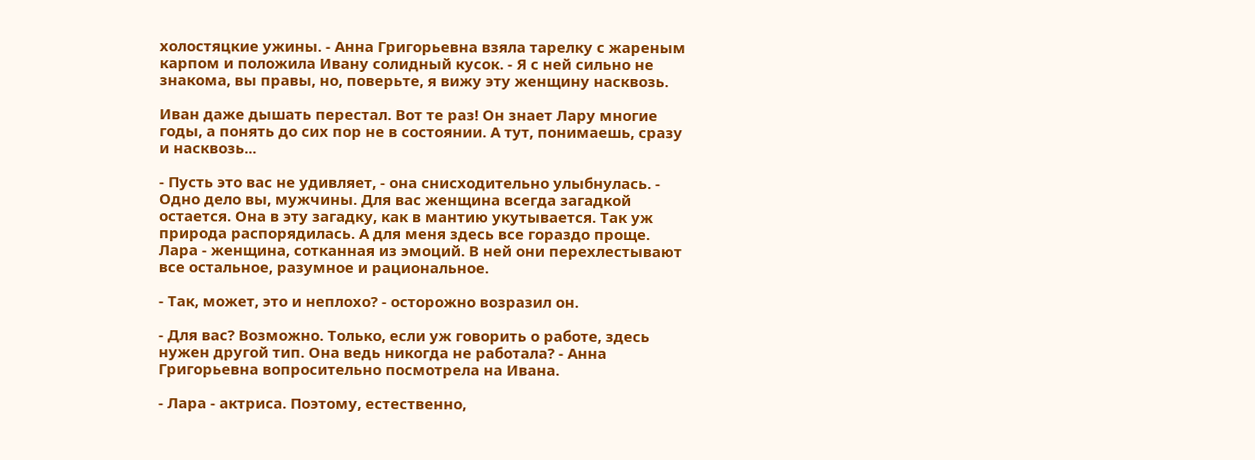холостяцкие ужины. - Анна Григорьевна взяла тарелку с жареным карпом и положила Ивану солидный кусок. - Я с ней сильно не знакома, вы правы, но, поверьте, я вижу эту женщину насквозь.

Иван даже дышать перестал. Вот те раз! Он знает Лару многие годы, а понять до сих пор не в состоянии. А тут, понимаешь, сразу и насквозь...

- Пусть это вас не удивляет, - она снисходительно улыбнулась. - Одно дело вы, мужчины. Для вас женщина всегда загадкой остается. Она в эту загадку, как в мантию укутывается. Так уж природа распорядилась. А для меня здесь все гораздо проще. Лара - женщина, сотканная из эмоций. В ней они перехлестывают все остальное, разумное и рациональное.

- Так, может, это и неплохо? - осторожно возразил он.

- Для вас? Возможно. Только, если уж говорить о работе, здесь нужен другой тип. Она ведь никогда не работала? - Анна Григорьевна вопросительно посмотрела на Ивана.

- Лара - актриса. Поэтому, естественно,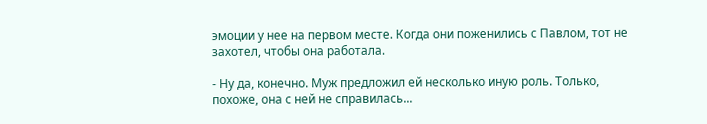эмоции у нее на первом месте. Когда они поженились с Павлом, тот не захотел, чтобы она работала.

- Ну да, конечно. Муж предложил ей несколько иную роль. Только, похоже, она с ней не справилась...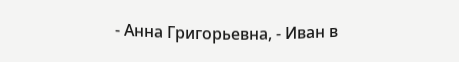- Анна Григорьевна, - Иван в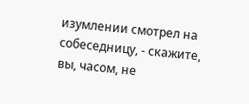изумлении смотрел на собеседницу, - скажите, вы, часом, не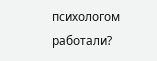психологом работали?